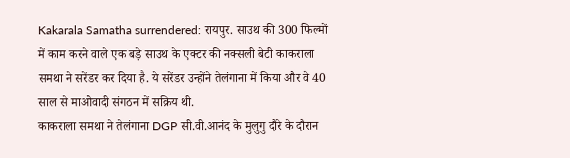Kakarala Samatha surrendered: रायपुर. साउथ की 300 फिल्मों में काम करने वाले एक बड़े साउथ के एक्टर की नक्सली बेटी काकराला समथा ने सरेंडर कर दिया है. ये सरेंडर उन्होंने तेलंगाना में किया और वे 40 साल से माओवादी संगठन में सक्रिय थी.
काकराला समथा ने तेलंगाना DGP सी.वी.आनंद के मुलुगु दौरे के दौरान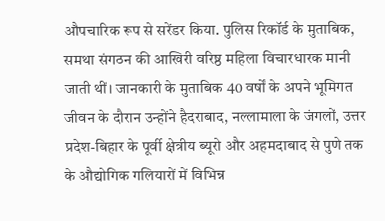औपचारिक रूप से सरेंडर किया. पुलिस रिकॉर्ड के मुताबिक, समथा संगठन की आखिरी वरिष्ठ महिला विचारधारक मानी जाती थीं। जानकारी के मुताबिक 40 वर्षों के अपने भूमिगत जीवन के दौरान उन्होंने हैदराबाद, नल्लामाला के जंगलों, उत्तर प्रदेश-बिहार के पूर्वी क्षेत्रीय ब्यूरो और अहमदाबाद से पुणे तक के औद्योगिक गलियारों में विभिन्न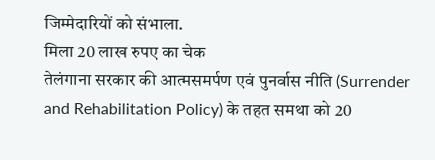जिम्मेदारियों को संभाला.
मिला 20 लाख रुपए का चेक
तेलंगाना सरकार की आत्मसमर्पण एवं पुनर्वास नीति (Surrender and Rehabilitation Policy) के तहत समथा को 20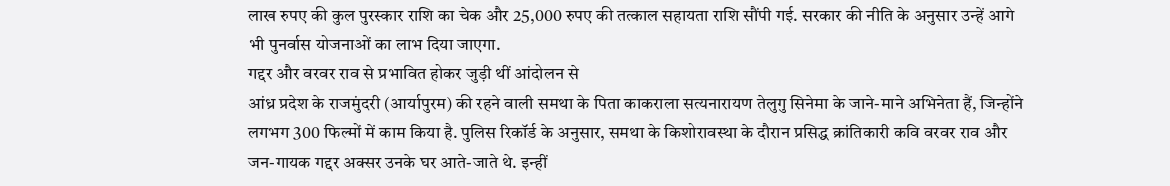लाख रुपए की कुल पुरस्कार राशि का चेक और 25,000 रुपए की तत्काल सहायता राशि सौंपी गई. सरकार की नीति के अनुसार उन्हें आगे भी पुनर्वास योजनाओं का लाभ दिया जाएगा.
गद्दर और वरवर राव से प्रभावित होकर जुड़ी थीं आंदोलन से
आंध्र प्रदेश के राजमुंदरी (आर्यापुरम) की रहने वाली समथा के पिता काकराला सत्यनारायण तेलुगु सिनेमा के जाने-माने अभिनेता हैं, जिन्होंने लगभग 300 फिल्मों में काम किया है. पुलिस रिकॉर्ड के अनुसार, समथा के किशोरावस्था के दौरान प्रसिद्ध क्रांतिकारी कवि वरवर राव और जन-गायक गद्दर अक्सर उनके घर आते-जाते थे. इन्हीं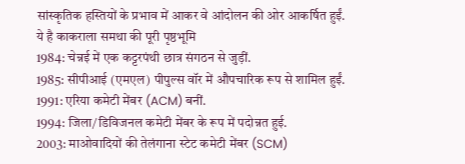सांस्कृतिक हस्तियों के प्रभाव में आकर वे आंदोलन की ओर आकर्षित हुईं.
ये है काकराला समथा की पूरी पृष्ठभूमि
1984: चेन्नई में एक कट्टरपंथी छात्र संगठन से जुड़ीं.
1985: सीपीआई (एमएल) पीपुल्स वॉर में औपचारिक रूप से शामिल हुईं.
1991: एरिया कमेटी मेंबर (ACM) बनीं.
1994: जिला/डिविजनल कमेटी मेंबर के रूप में पदोन्नत हुई.
2003: माओवादियों की तेलंगाना स्टेट कमेटी मेंबर (SCM)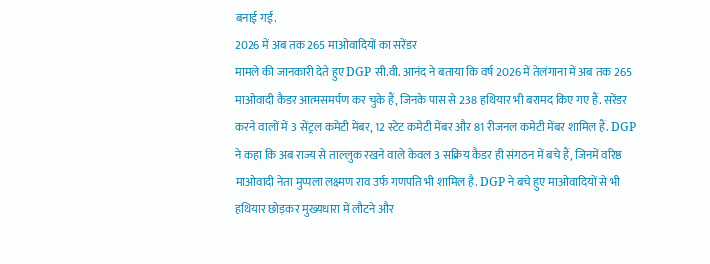बनाई गईं.
2026 में अब तक 265 माओवादियों का सरेंडर
मामले की जानकारी देते हुए DGP सी.वी. आनंद ने बताया कि वर्ष 2026 में तेलंगाना में अब तक 265 माओवादी कैडर आत्मसमर्पण कर चुके हैं, जिनके पास से 238 हथियार भी बरामद किए गए हैं. सरेंडर करने वालों में 3 सेंट्रल कमेटी मेंबर, 12 स्टेट कमेटी मेंबर और 81 रीजनल कमेटी मेंबर शामिल हैं. DGP ने कहा कि अब राज्य से ताल्लुक रखने वाले केवल 3 सक्रिय कैडर ही संगठन में बचे हैं, जिनमें वरिष्ठ माओवादी नेता मुप्पला लक्ष्मण राव उर्फ गणपति भी शामिल है. DGP ने बचे हुए माओवादियों से भी हथियार छोड़कर मुख्यधारा में लौटने और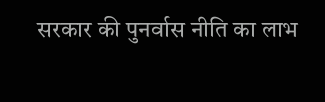सरकार की पुनर्वास नीति का लाभ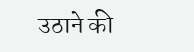उठाने की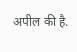अपील की है.